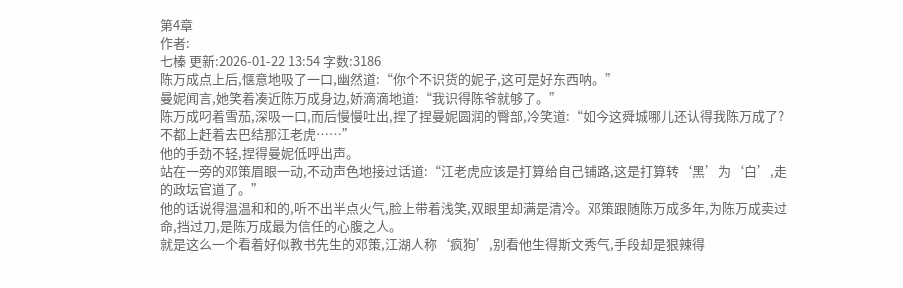第4章
作者:
七榛 更新:2026-01-22 13:54 字数:3186
陈万成点上后,惬意地吸了一口,幽然道:“你个不识货的妮子,这可是好东西呐。”
曼妮闻言,她笑着凑近陈万成身边,娇滴滴地道:“我识得陈爷就够了。”
陈万成叼着雪茄,深吸一口,而后慢慢吐出,捏了捏曼妮圆润的臀部,冷笑道:“如今这舜城哪儿还认得我陈万成了?不都上赶着去巴结那江老虎……”
他的手劲不轻,捏得曼妮低呼出声。
站在一旁的邓策眉眼一动,不动声色地接过话道:“江老虎应该是打算给自己铺路,这是打算转‘黑’为‘白’,走的政坛官道了。”
他的话说得温温和和的,听不出半点火气,脸上带着浅笑,双眼里却满是清冷。邓策跟随陈万成多年,为陈万成卖过命,挡过刀,是陈万成最为信任的心腹之人。
就是这么一个看着好似教书先生的邓策,江湖人称‘疯狗’,别看他生得斯文秀气,手段却是狠辣得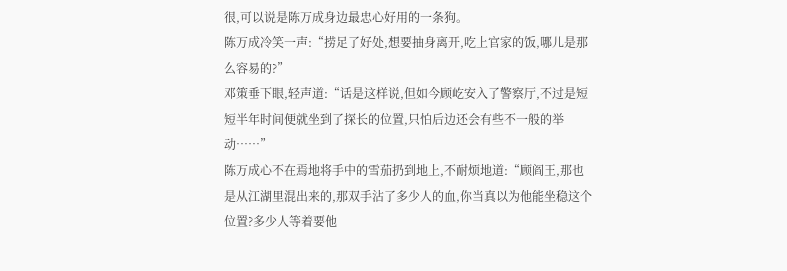很,可以说是陈万成身边最忠心好用的一条狗。
陈万成冷笑一声:“捞足了好处,想要抽身离开,吃上官家的饭,哪儿是那么容易的?”
邓策垂下眼,轻声道:“话是这样说,但如今顾屹安入了警察厅,不过是短短半年时间便就坐到了探长的位置,只怕后边还会有些不一般的举动……”
陈万成心不在焉地将手中的雪茄扔到地上,不耐烦地道:“顾阎王,那也是从江湖里混出来的,那双手沾了多少人的血,你当真以为他能坐稳这个位置?多少人等着要他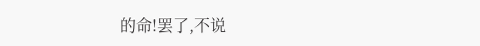的命!罢了,不说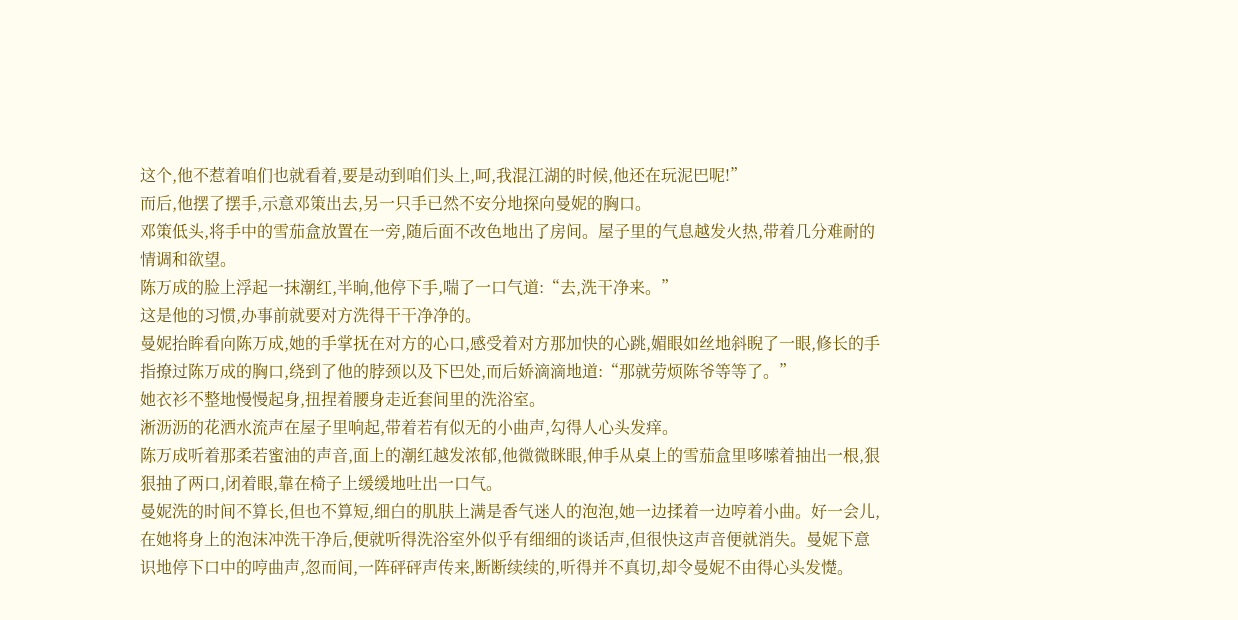这个,他不惹着咱们也就看着,要是动到咱们头上,呵,我混江湖的时候,他还在玩泥巴呢!”
而后,他摆了摆手,示意邓策出去,另一只手已然不安分地探向曼妮的胸口。
邓策低头,将手中的雪茄盒放置在一旁,随后面不改色地出了房间。屋子里的气息越发火热,带着几分难耐的情调和欲望。
陈万成的脸上浮起一抹潮红,半晌,他停下手,喘了一口气道:“去,洗干净来。”
这是他的习惯,办事前就要对方洗得干干净净的。
曼妮抬眸看向陈万成,她的手掌抚在对方的心口,感受着对方那加快的心跳,媚眼如丝地斜睨了一眼,修长的手指撩过陈万成的胸口,绕到了他的脖颈以及下巴处,而后娇滴滴地道:“那就劳烦陈爷等等了。”
她衣衫不整地慢慢起身,扭捏着腰身走近套间里的洗浴室。
淅沥沥的花洒水流声在屋子里响起,带着若有似无的小曲声,勾得人心头发痒。
陈万成听着那柔若蜜油的声音,面上的潮红越发浓郁,他微微眯眼,伸手从桌上的雪茄盒里哆嗦着抽出一根,狠狠抽了两口,闭着眼,靠在椅子上缓缓地吐出一口气。
曼妮洗的时间不算长,但也不算短,细白的肌肤上满是香气迷人的泡泡,她一边揉着一边哼着小曲。好一会儿,在她将身上的泡沫冲洗干净后,便就听得洗浴室外似乎有细细的谈话声,但很快这声音便就消失。曼妮下意识地停下口中的哼曲声,忽而间,一阵砰砰声传来,断断续续的,听得并不真切,却令曼妮不由得心头发憷。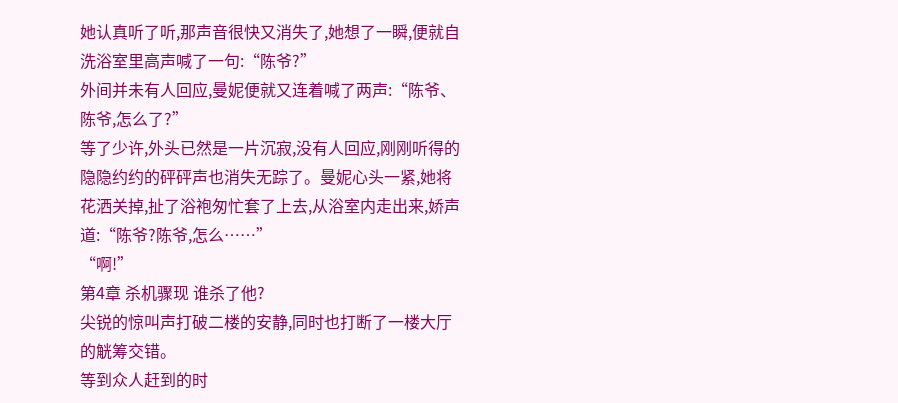她认真听了听,那声音很快又消失了,她想了一瞬,便就自洗浴室里高声喊了一句:“陈爷?”
外间并未有人回应,曼妮便就又连着喊了两声:“陈爷、陈爷,怎么了?”
等了少许,外头已然是一片沉寂,没有人回应,刚刚听得的隐隐约约的砰砰声也消失无踪了。曼妮心头一紧,她将花洒关掉,扯了浴袍匆忙套了上去,从浴室内走出来,娇声道:“陈爷?陈爷,怎么……”
“啊!”
第4章 杀机骤现 谁杀了他?
尖锐的惊叫声打破二楼的安静,同时也打断了一楼大厅的觥筹交错。
等到众人赶到的时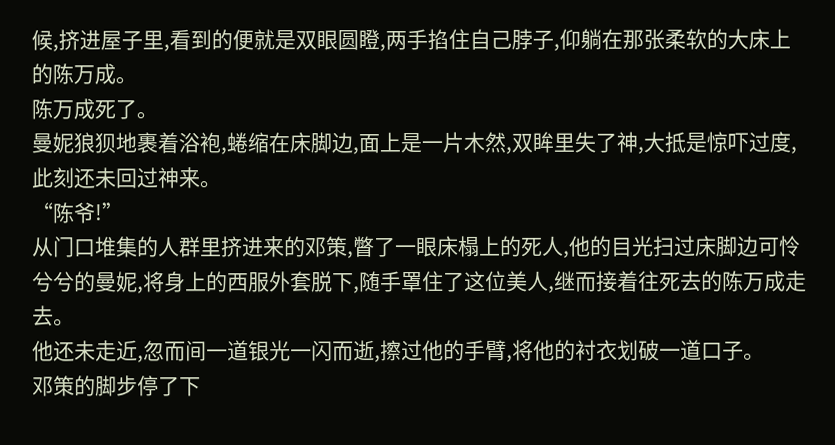候,挤进屋子里,看到的便就是双眼圆瞪,两手掐住自己脖子,仰躺在那张柔软的大床上的陈万成。
陈万成死了。
曼妮狼狈地裹着浴袍,蜷缩在床脚边,面上是一片木然,双眸里失了神,大抵是惊吓过度,此刻还未回过神来。
“陈爷!”
从门口堆集的人群里挤进来的邓策,瞥了一眼床榻上的死人,他的目光扫过床脚边可怜兮兮的曼妮,将身上的西服外套脱下,随手罩住了这位美人,继而接着往死去的陈万成走去。
他还未走近,忽而间一道银光一闪而逝,擦过他的手臂,将他的衬衣划破一道口子。
邓策的脚步停了下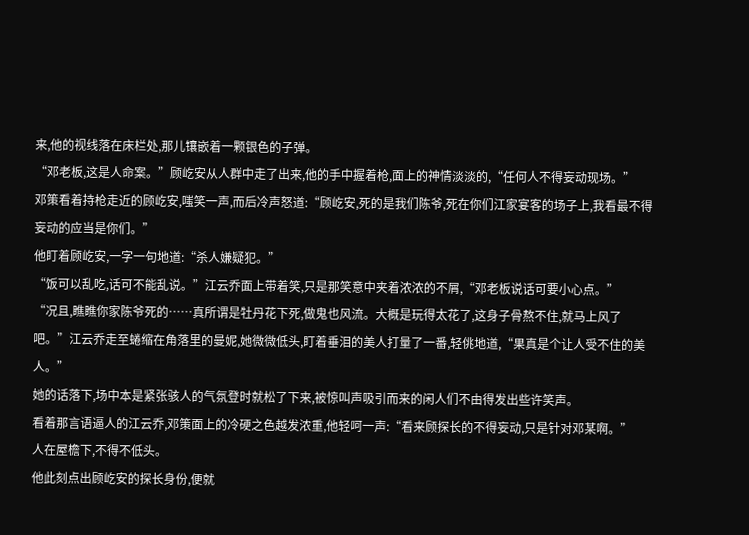来,他的视线落在床栏处,那儿镶嵌着一颗银色的子弹。
“邓老板,这是人命案。”顾屹安从人群中走了出来,他的手中握着枪,面上的神情淡淡的,“任何人不得妄动现场。”
邓策看着持枪走近的顾屹安,嗤笑一声,而后冷声怒道:“顾屹安,死的是我们陈爷,死在你们江家宴客的场子上,我看最不得妄动的应当是你们。”
他盯着顾屹安,一字一句地道:“杀人嫌疑犯。”
“饭可以乱吃,话可不能乱说。”江云乔面上带着笑,只是那笑意中夹着浓浓的不屑,“邓老板说话可要小心点。”
“况且,瞧瞧你家陈爷死的……真所谓是牡丹花下死,做鬼也风流。大概是玩得太花了,这身子骨熬不住,就马上风了吧。”江云乔走至蜷缩在角落里的曼妮,她微微低头,盯着垂泪的美人打量了一番,轻佻地道,“果真是个让人受不住的美人。”
她的话落下,场中本是紧张骇人的气氛登时就松了下来,被惊叫声吸引而来的闲人们不由得发出些许笑声。
看着那言语逼人的江云乔,邓策面上的冷硬之色越发浓重,他轻呵一声:“看来顾探长的不得妄动,只是针对邓某啊。”
人在屋檐下,不得不低头。
他此刻点出顾屹安的探长身份,便就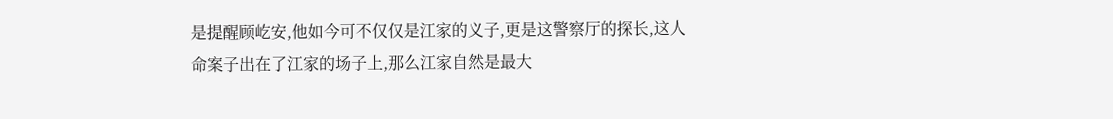是提醒顾屹安,他如今可不仅仅是江家的义子,更是这警察厅的探长,这人命案子出在了江家的场子上,那么江家自然是最大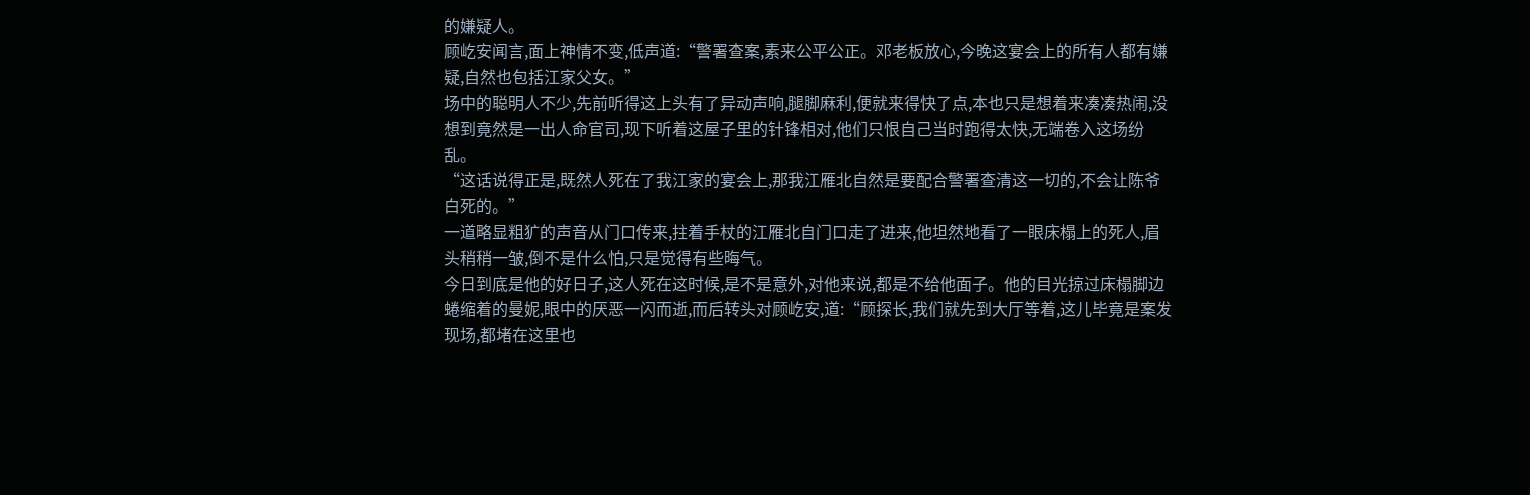的嫌疑人。
顾屹安闻言,面上神情不变,低声道:“警署查案,素来公平公正。邓老板放心,今晚这宴会上的所有人都有嫌疑,自然也包括江家父女。”
场中的聪明人不少,先前听得这上头有了异动声响,腿脚麻利,便就来得快了点,本也只是想着来凑凑热闹,没想到竟然是一出人命官司,现下听着这屋子里的针锋相对,他们只恨自己当时跑得太快,无端卷入这场纷乱。
“这话说得正是,既然人死在了我江家的宴会上,那我江雁北自然是要配合警署查清这一切的,不会让陈爷白死的。”
一道略显粗犷的声音从门口传来,拄着手杖的江雁北自门口走了进来,他坦然地看了一眼床榻上的死人,眉头稍稍一皱,倒不是什么怕,只是觉得有些晦气。
今日到底是他的好日子,这人死在这时候,是不是意外,对他来说,都是不给他面子。他的目光掠过床榻脚边蜷缩着的曼妮,眼中的厌恶一闪而逝,而后转头对顾屹安,道:“顾探长,我们就先到大厅等着,这儿毕竟是案发现场,都堵在这里也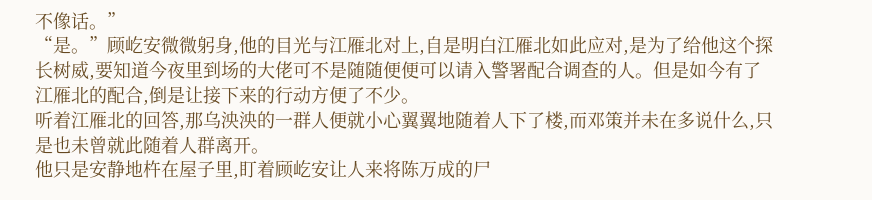不像话。”
“是。”顾屹安微微躬身,他的目光与江雁北对上,自是明白江雁北如此应对,是为了给他这个探长树威,要知道今夜里到场的大佬可不是随随便便可以请入警署配合调查的人。但是如今有了江雁北的配合,倒是让接下来的行动方便了不少。
听着江雁北的回答,那乌泱泱的一群人便就小心翼翼地随着人下了楼,而邓策并未在多说什么,只是也未曾就此随着人群离开。
他只是安静地杵在屋子里,盯着顾屹安让人来将陈万成的尸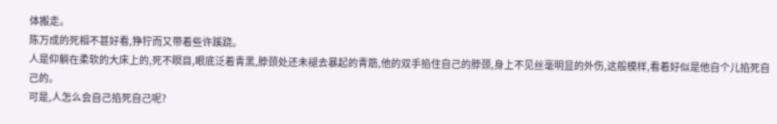体搬走。
陈万成的死相不甚好看,狰狞而又带着些许蹊跷。
人是仰躺在柔软的大床上的,死不瞑目,眼底泛着青黑,脖颈处还未褪去暴起的青筋,他的双手掐住自己的脖颈,身上不见丝毫明显的外伤,这般模样,看着好似是他自个儿掐死自己的。
可是,人怎么会自己掐死自己呢?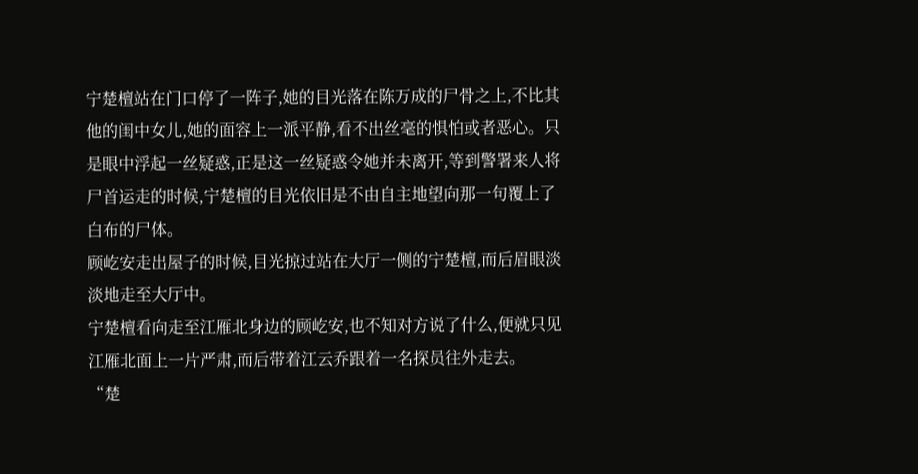宁楚檀站在门口停了一阵子,她的目光落在陈万成的尸骨之上,不比其他的闺中女儿,她的面容上一派平静,看不出丝毫的惧怕或者恶心。只是眼中浮起一丝疑惑,正是这一丝疑惑令她并未离开,等到警署来人将尸首运走的时候,宁楚檀的目光依旧是不由自主地望向那一句覆上了白布的尸体。
顾屹安走出屋子的时候,目光掠过站在大厅一侧的宁楚檀,而后眉眼淡淡地走至大厅中。
宁楚檀看向走至江雁北身边的顾屹安,也不知对方说了什么,便就只见江雁北面上一片严肃,而后带着江云乔跟着一名探员往外走去。
“楚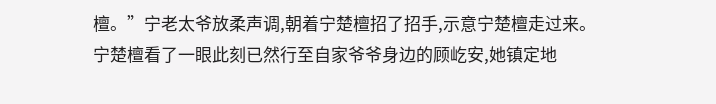檀。”宁老太爷放柔声调,朝着宁楚檀招了招手,示意宁楚檀走过来。
宁楚檀看了一眼此刻已然行至自家爷爷身边的顾屹安,她镇定地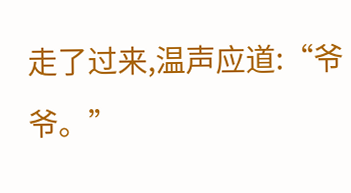走了过来,温声应道:“爷爷。”